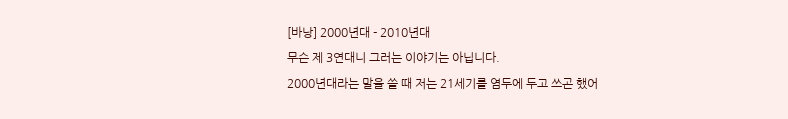[바낭] 2000년대 - 2010년대
무슨 제 3연대니 그러는 이야기는 아닙니다.
2000년대라는 말을 쓸 때 저는 21세기를 염두에 두고 쓰곤 했어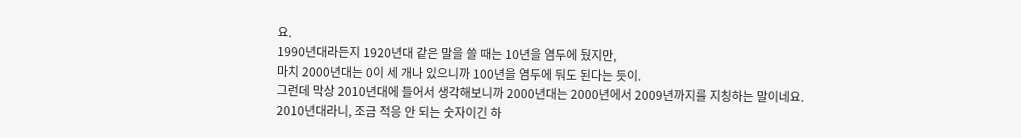요.
1990년대라든지 1920년대 같은 말을 쓸 때는 10년을 염두에 뒀지만,
마치 2000년대는 0이 세 개나 있으니까 100년을 염두에 둬도 된다는 듯이.
그런데 막상 2010년대에 들어서 생각해보니까 2000년대는 2000년에서 2009년까지를 지칭하는 말이네요.
2010년대라니, 조금 적응 안 되는 숫자이긴 하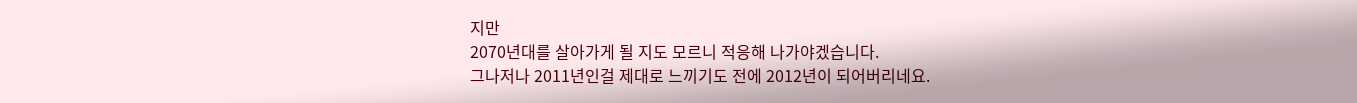지만
2070년대를 살아가게 될 지도 모르니 적응해 나가야겠습니다.
그나저나 2011년인걸 제대로 느끼기도 전에 2012년이 되어버리네요.